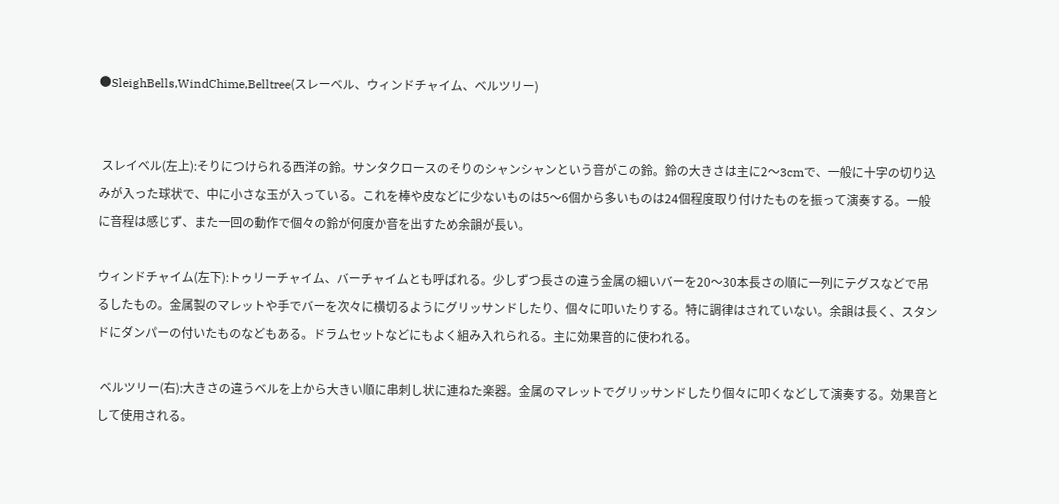●SleighBells,WindChime,Belltree(スレーベル、ウィンドチャイム、ベルツリー)


 スレイベル(左上):そりにつけられる西洋の鈴。サンタクロースのそりのシャンシャンという音がこの鈴。鈴の大きさは主に2〜3cmで、一般に十字の切り込みが入った球状で、中に小さな玉が入っている。これを棒や皮などに少ないものは5〜6個から多いものは24個程度取り付けたものを振って演奏する。一般に音程は感じず、また一回の動作で個々の鈴が何度か音を出すため余韻が長い。

ウィンドチャイム(左下):トゥリーチャイム、バーチャイムとも呼ばれる。少しずつ長さの違う金属の細いバーを20〜30本長さの順に一列にテグスなどで吊るしたもの。金属製のマレットや手でバーを次々に横切るようにグリッサンドしたり、個々に叩いたりする。特に調律はされていない。余韻は長く、スタンドにダンパーの付いたものなどもある。ドラムセットなどにもよく組み入れられる。主に効果音的に使われる。

 ベルツリー(右):大きさの違うベルを上から大きい順に串刺し状に連ねた楽器。金属のマレットでグリッサンドしたり個々に叩くなどして演奏する。効果音として使用される。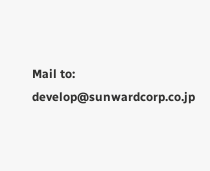Mail to: develop@sunwardcorp.co.jp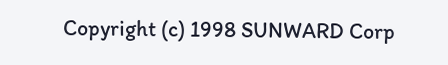Copyright (c) 1998 SUNWARD Corp